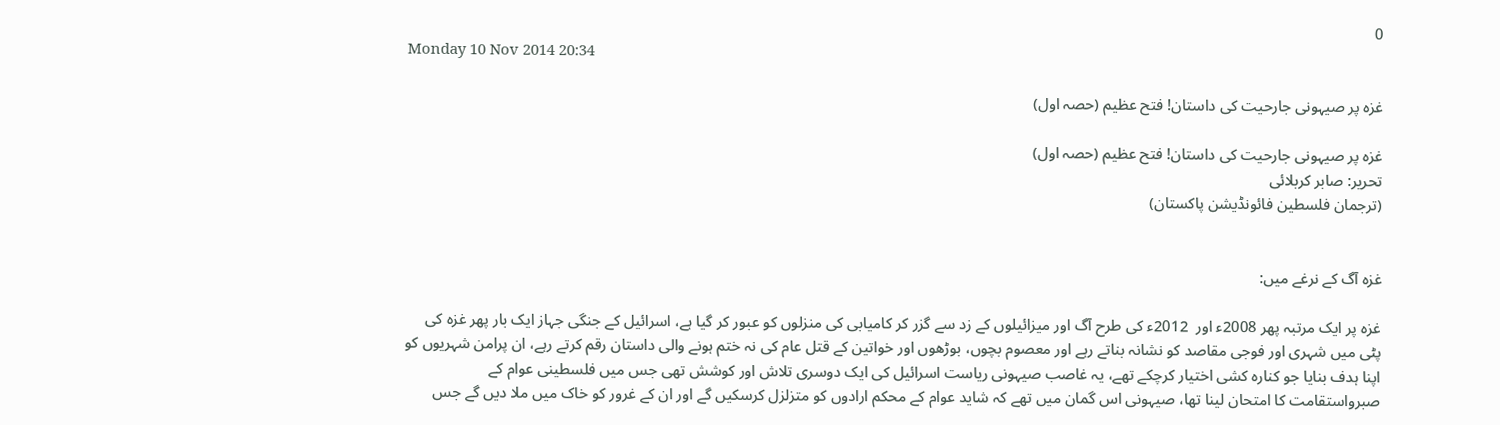0
Monday 10 Nov 2014 20:34

غزہ پر صیہونی جارحیت کی داستان! فتح عظیم (حصہ اول)

غزہ پر صیہونی جارحیت کی داستان! فتح عظیم (حصہ اول)
تحریر: صابر کربلائی
(ترجمان فلسطین فائونڈیشن پاکستان)


غزہ آگ کے نرغے میں:

غزہ پر ایک مرتبہ پھر 2008ء اور  2012ء کی طرح آگ اور میزائیلوں کے زد سے گزر کر کامیابی کی منزلوں کو عبور کر گیا ہے، اسرائیل کے جنگی جہاز ایک بار پھر غزہ کی پٹی میں شہری اور فوجی مقاصد کو نشانہ بناتے رہے اور معصوم بچوں، بوڑھوں اور خواتین کے قتل عام کی نہ ختم ہونے والی داستان رقم کرتے رہے، ان پرامن شہریوں کو اپنا ہدف بنایا جو کنارہ کشی اختیار کرچکے تھے، یہ غاصب صیہونی ریاست اسرائیل کی ایک دوسری تلاش اور کوشش تھی جس میں فلسطینی عوام کے صبرواستقامت کا امتحان لینا تھا، صیہونی اس گمان میں تھے کہ شاید عوام کے محکم ارادوں کو متزلزل کرسکیں گے اور ان کے غرور کو خاک میں ملا دیں گے جس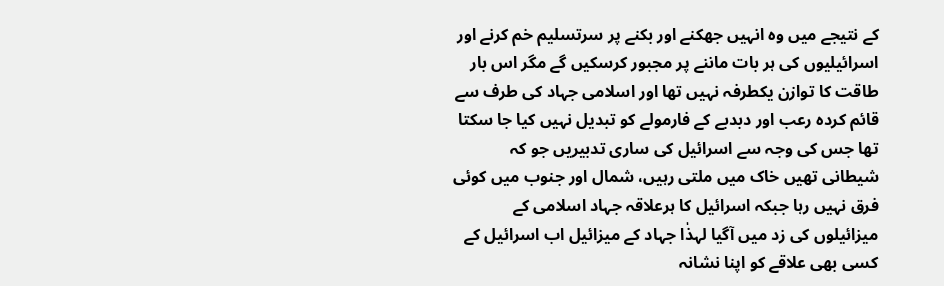کے نتیجے میں وہ انہیں جھکنے اور بکنے پر سرتسلیم خم کرنے اور اسرائیلیوں کی ہر بات ماننے پر مجبور کرسکیں گے مگر اس بار طاقت کا توازن یکطرفہ نہیں تھا اور اسلامی جہاد کی طرف سے قائم کردہ رعب اور دبدبے کے فارمولے کو تبدیل نہیں کیا جا سکتا تھا جس کی وجہ سے اسرائیل کی ساری تدبیریں جو کہ شیطانی تھیں خاک میں ملتی رہیں، شمال اور جنوب میں کوئی فرق نہیں رہا جبکہ اسرائیل کا ہرعلاقہ جہاد اسلامی کے میزائیلوں کی زد میں آگیا لہذٰا جہاد کے میزائیل اب اسرائیل کے کسی بھی علاقے کو اپنا نشانہ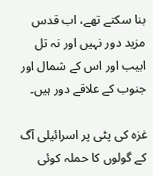بنا سکتے تھے، اب قدس مزید دور نہیں اور نہ تل ابیب اور اس کے شمال اور جنوب کے علاقے دور ہیں۔

غزہ کی پٹی پر اسرائیلی آگ کے گولوں کا حملہ کوئی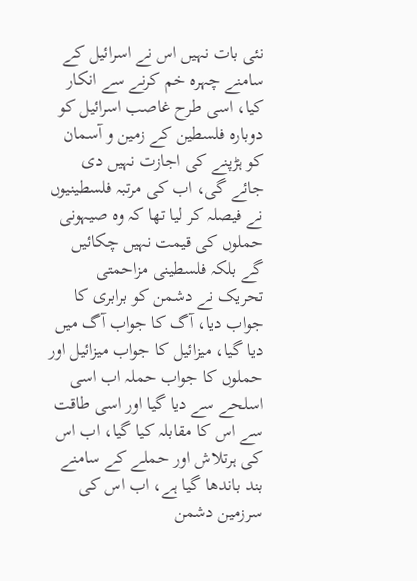نئی بات نہیں اس نے اسرائیل کے سامنے چہرہ خم کرنے سے انکار کیا، اسی طرح غاصب اسرائیل کو دوبارہ فلسطین کے زمین و آسمان کو ہڑپنے کی اجازت نہیں دی جائے گی، اب کی مرتبہ فلسطینیوں نے فیصلہ کر لیا تھا کہ وہ صیہونی حملوں کی قیمت نہیں چکائیں گے بلکہ فلسطینی مزاحمتی تحریک نے دشمن کو برابری کا جواب دیا، آگ کا جواب آگ میں دیا گیا، میزائیل کا جواب میزائیل اور حملوں کا جواب حملہ اب اسی اسلحے سے دیا گیا اور اسی طاقت سے اس کا مقابلہ کیا گیا، اب اس کی ہرتلاش اور حملے کے سامنے بند باندھا گیا ہے، اب اس کی سرزمین دشمن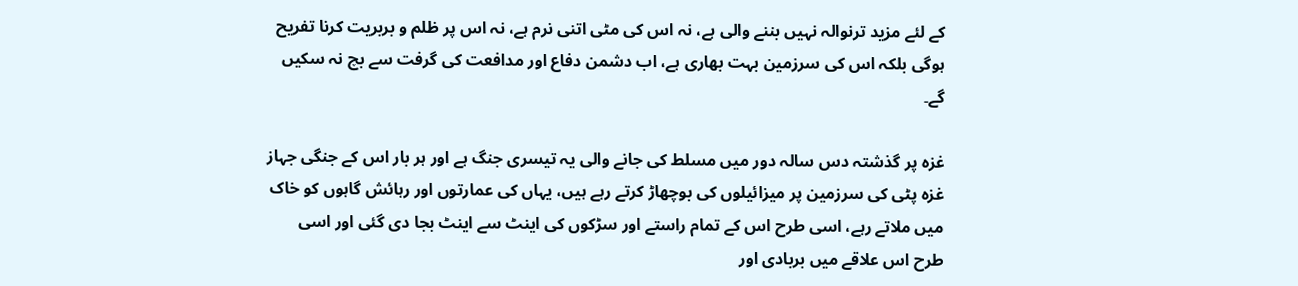کے لئے مزید ترنوالہ نہیں بننے والی ہے، نہ اس کی مٹی اتنی نرم ہے، نہ اس پر ظلم و بربریت کرنا تفریح ہوگی بلکہ اس کی سرزمین بہت بھاری ہے، اب دشمن دفاع اور مدافعت کی گرفت سے بچ نہ سکیں گے۔

غزہ پر گذشتہ دس سالہ دور میں مسلط کی جانے والی یہ تیسری جنگ ہے اور ہر بار اس کے جنگی جہاز غزہ پٹی کی سرزمین پر میزائیلوں کی بوچھاڑ کرتے رہے ہیں، یہاں کی عمارتوں اور رہائش گاہوں کو خاک میں ملاتے رہے، اسی طرح اس کے تمام راستے اور سڑکوں کی اینٹ سے اینٹ بجا دی گئی اور اسی طرح اس علاقے میں بربادی اور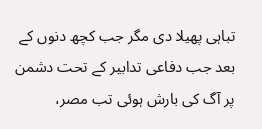تباہی پھیلا دی مگر جب کچھ دنوں کے بعد جب دفاعی تدابیر کے تحت دشمن پر آگ کی بارش ہوئی تب مصر،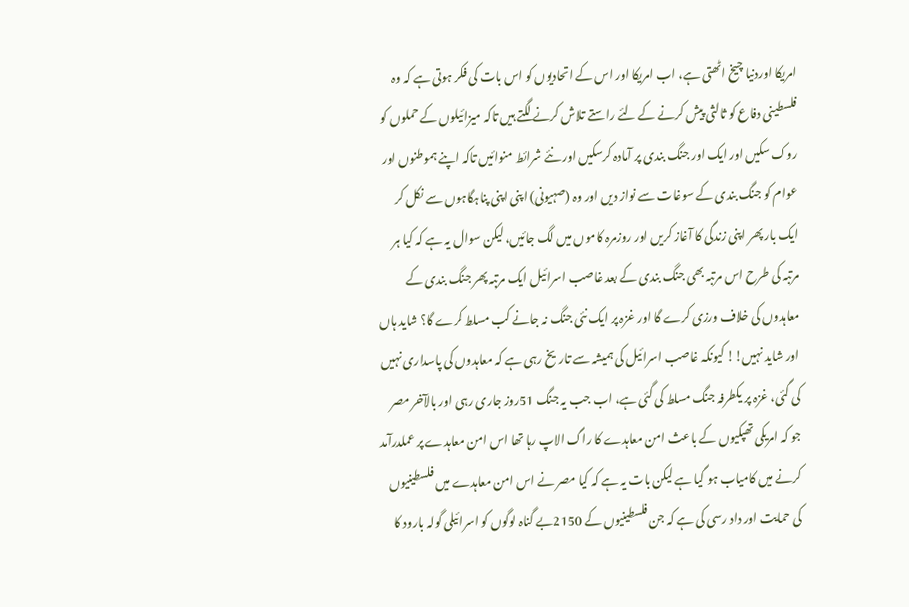امریکا اوردنیا چیخ اٹھتی ہے، اب امریکا اور اس کے اتحادیوں کو اس بات کی فکر ہوتی ہے کہ وہ فلسطینی دفاع کو ثالثی پیش کرنے کے لئے راستے تلاش کرنے لگتے ہیں تاکہ میزائیلوں کے حملوں کو روک سکیں اور ایک اور جنگ بندی پر آمادہ کرسکیں اور نئے شرائط منوائیں تاکہ اپنے ہموطنوں اور عوام کو جنگ بندی کے سوغات سے نواز دیں اور وہ (صہیونی) اپنی اپنی پناہگاہوں سے نکل کر ایک بار پھر اپنی زندگی کا آغاز کریں اور روزمرہ کاموں میں لگ جائیں، لیکن سوال یہ ہے کہ کیا ہر مرتبہ کی طرح اس مرتبہ بھی جنگ بندی کے بعد غاصب اسرائیل ایک مرتبہ پھر جنگ بندی کے معاہدوں کی خلاف ورزی کرے گا اور غزہ پر ایک نئی جنگ نہ جانے کب مسلط کرے گا؟ شاید ہاں اور شاید نہیں!! کیونکہ غاصب اسرائیل کی ہمیشہ سے تاریخ رہی ہے کہ معاہدوں کی پاسداری نہیں کی گئی، غزہ پر یکطرفہ جنگ مسلط کی گئی ہے، اب جب یہ جنگ 51روز جاری رہی اور بالآخر مصر جو کہ امریکی تھپکیوں کے باعث امن معاہدے کا راگ الاپ رہا تھا اس امن معاہدے پر عملدرآمد کرنے میں کامیاب ہو گیا ہے لیکن بات یہ ہے کہ کیا مصر نے اس امن معاہدے میں فلسطینیوں کی حمایت اور داد رسی کی ہے کہ جن فلسطینیوں کے 2150بے گناہ لوگوں کو اسرائیلی گولہ بارود کا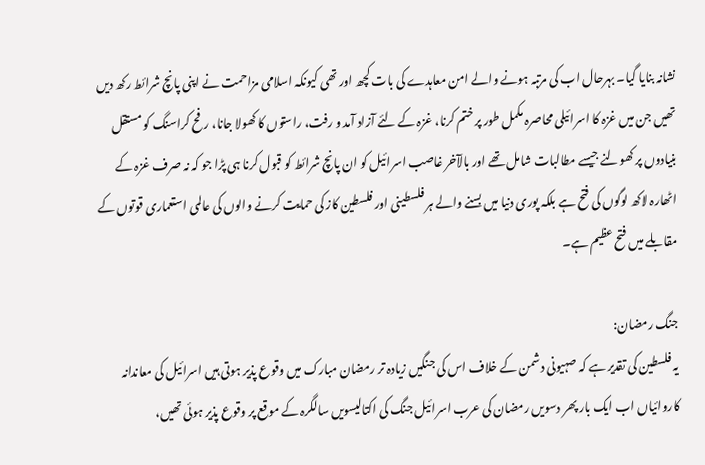نشانہ بنایا گیا۔ بہرحال اب کی مرتبہ ہونے والے امن معاہدے کی بات کچھ اور تھی کیونکہ اسلامی مزاحمت نے اپنی پانچ شرائط رکھ دیں تھیں جن میں غزہ کا اسرائیلی محاصرہ مکمل طور پر ختم کرنا، غزہ کے لئے آزاد آمد و رفت، راستوں کا کھولا جانا، رفح کراسنگ کو مستقل بنیادوں پر کھولنے جیسے مطالبات شامل تھے اور بالآخر غاصب اسرائیل کو ان پانچ شرائط کو قبول کرنا ہی پڑا جو کہ نہ صرف غزہ کے اٹھارہ لاکھ لوگوں کی فتح ہے بلکہ پوری دنیا میں بسنے والے ہر فلسطینی اور فلسطین کاز کی حمایت کرنے والوں کی عالمی استعماری قوتوں کے مقابلے میں فتح عظیم ہے۔

جنگ رمضان:
یہ فلسطین کی تقدیر ہے کہ صہیونی دشمن کے خلاف اس کی جنگیں زیادہ تر رمضان مبارک میں وقوع پذیر ہوتی ہیں اسرائیل کی معاندانہ کاروائیاں اب ایک بار پھر دسویں رمضان کی عرب اسرائیل جنگ کی اکتالیسویں سالگرہ کے موقع پر وقوع پذیر ہوئی تھیں،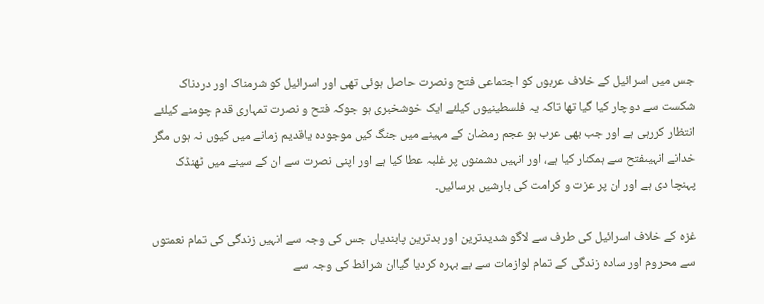جس میں اسرائیل کے خلاف عربوں کو اجتماعی فتح ونصرت حاصل ہوئی تھی اور اسرائیل کو شرمناک اور دردناک شکست سے دوچار کیا گیا تھا تاکہ یہ فلسطینیوں کیلئے ایک خوشخبری ہو جوکہ فتح و نصرت تمہاری قدم چومنے کیلئے انتظار کررہی ہے اور جب بھی عرب ہو عجم رمضان کے مہینے میں جنگ کیں موجودہ یاقدیم زمانے میں کیوں نہ ہوں مگر خدانے انہیںفتح سے ہمکنار کیا ہے، اور انہیں دشمنوں پر غلبہ عطا کیا ہے اور اپنی نصرت سے ان کے سینے میں ٹھنڈک پہنچا دی ہے اور ان پر عزت و کرامت کی بارشیں برسائیں۔

غزہ کے خلاف اسرائیل کی طرف سے لاگو شدیدترین اور بدترین پابندیاں جس کی وجہ سے انہیں زندگی کی تمام نعمتوں سے محروم اور سادہ زندگی کے تمام لوازمات سے بے بہرہ کردیا گیاان شرائط کی وجہ سے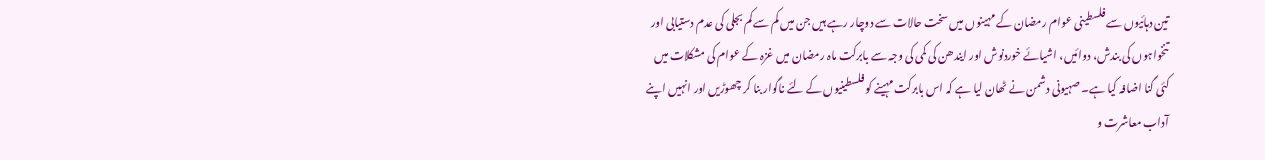تین دہائیوں سے فلسطینی عوام رمضان کے مہینوں میں سخت حالات سے دوچار رہے ہیں جن میں کم سے کم بجلی کی عدم دستیابی اور تنخواہوں کی بندش، دوائیں، اشیائے خوردنوش اور ایندھن کی کمی کی وجہ سے بابرکت ماہ رمضان میں غزہ کے عوام کی مشکلات میں کئی گنا اضافہ کیا ہے۔ صہیونی دشمن نے ٹھان لیا ہے کہ اس بابرکت مہینے کو فلسطینیوں کے لئے ناگوار بنا کر چھوڑیں اور انہیں اپنے آداب معاشرت و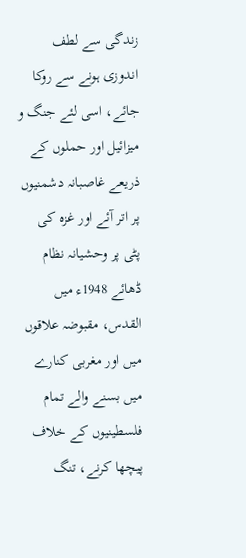زندگی سے لطف اندوزی ہونے سے روکا جائے، اسی لئے جنگ و میزائیل اور حملوں کے ذریعے غاصبانہ دشمنیوں پر اتر آئے اور غزہ کی پٹی پر وحشیانہ نظام ڈھائے 1948ء میں القدس، مقبوضہ علاقوں میں اور مغربی کنارے میں بسنے والے تمام فلسطینیوں کے خلاف پیچھا کرنے، تنگ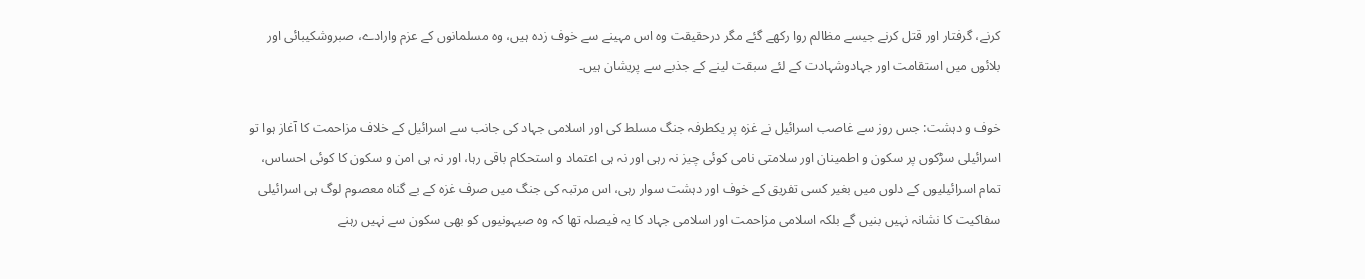کرنے، گرفتار اور قتل کرنے جیسے مظالم روا رکھے گئے مگر درحقیقت وہ اس مہینے سے خوف زدہ ہیں، وہ مسلمانوں کے عزم وارادے، صبروشکیبائی اور بلائوں میں استقامت اور جہادوشہادت کے لئے سبقت لینے کے جذبے سے پریشان ہیں۔

خوف و دہشت: جس روز سے غاصب اسرائیل نے غزہ پر یکطرفہ جنگ مسلط کی اور اسلامی جہاد کی جانب سے اسرائیل کے خلاف مزاحمت کا آغاز ہوا تو اسرائیلی سڑکوں پر سکون و اطمینان اور سلامتی نامی کوئی چیز نہ رہی اور نہ ہی اعتماد و استحکام باقی رہا، اور نہ ہی امن و سکون کا کوئی احساس، تمام اسرائیلیوں کے دلوں میں بغیر کسی تفریق کے خوف اور دہشت سوار رہی، اس مرتبہ کی جنگ میں صرف غزہ کے بے گناہ معصوم لوگ ہی اسرائیلی سفاکیت کا نشانہ نہیں بنیں گے بلکہ اسلامی مزاحمت اور اسلامی جہاد کا یہ فیصلہ تھا کہ وہ صیہونیوں کو بھی سکون سے نہیں رہنے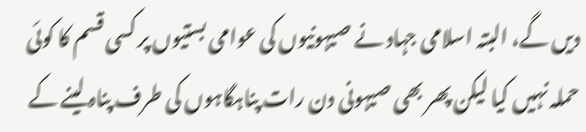دیں گے، البتہ اسلامی جہاد نے صیہونیوں کی عوامی بستیوں پر کسی قسم کا کوئی حملہ نہیں کیا لیکن پھر بھی صیہونی دن رات پناہگاہوں کی طرف پناہ لینے کے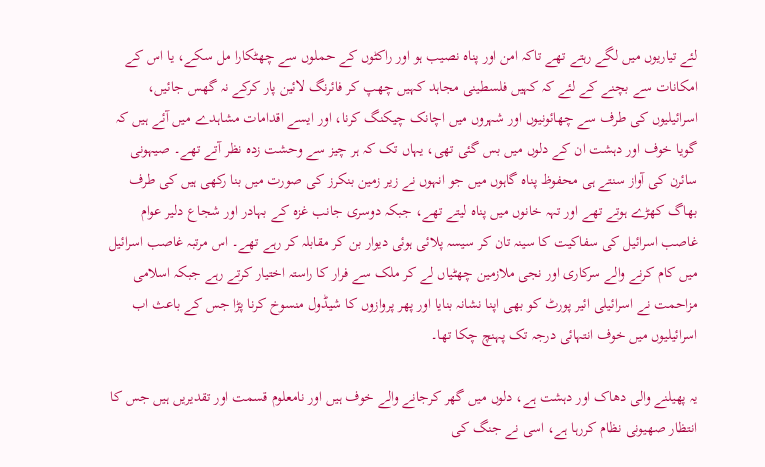لئے تیاریوں میں لگے رہتے تھے تاکہ امن اور پناہ نصیب ہو اور راکٹوں کے حملوں سے چھٹکارا مل سکے، یا اس کے امکانات سے بچنے کے لئے کہ کہیں فلسطینی مجاہد کہیں چھپ کر فائرنگ لائین پار کرکے نہ گھس جائیں، اسرائیلیوں کی طرف سے چھائونیوں اور شہروں میں اچانک چیکنگ کرنا، اور ایسے اقدامات مشاہدے میں آئے ہیں کہ گویا خوف اور دہشت ان کے دلوں میں بس گئی تھی، یہاں تک کہ ہر چیز سے وحشت زدہ نظر آتے تھے۔ صیہونی سائرن کی آواز سنتے ہی محفوظ پناہ گاہوں میں جو انہوں نے زیر زمین بنکرز کی صورت میں بنا رکھی ہیں کی طرف بھاگ کھڑے ہوتے تھے اور تہہ خانوں میں پناہ لیتے تھے، جبکہ دوسری جانب غزہ کے بہادر اور شجاع دلیر عوام غاصب اسرائیل کی سفاکیت کا سینہ تان کر سیسہ پلائی ہوئی دیوار بن کر مقابلہ کر رہے تھے۔ اس مرتبہ غاصب اسرائیل میں کام کرنے والے سرکاری اور نجی ملازمین چھٹیاں لے کر ملک سے فرار کا راستہ اختیار کرتے رہے جبکہ اسلامی مزاحمت نے اسرائیلی ائیر پورٹ کو بھی اپنا نشانہ بنایا اور پھر پروازوں کا شیڈول منسوخ کرنا پڑا جس کے باعث اب اسرائیلیوں میں خوف انتہائی درجہ تک پہنچ چکا تھا۔

یہ پھیلنے والی دھاک اور دہشت ہے، دلوں میں گھر کرجانے والے خوف ہیں اور نامعلوم قسمت اور تقدیریں ہیں جس کا انتظار صھیونی نظام کررہا ہے، اسی نے جنگ کی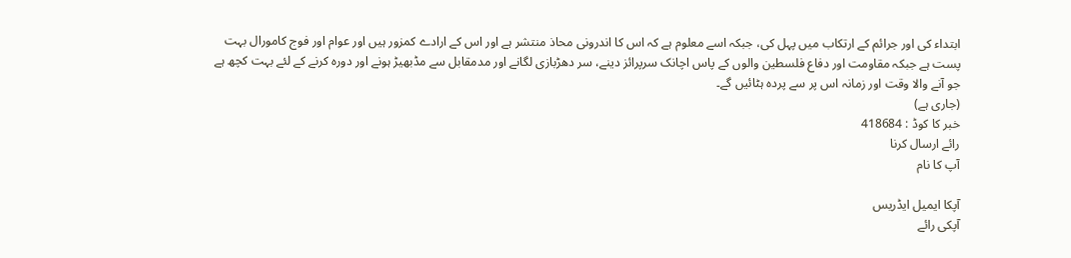ابتداء کی اور جرائم کے ارتکاب میں پہل کی، جبکہ اسے معلوم ہے کہ اس کا اندرونی محاذ منتشر ہے اور اس کے ارادے کمزور ہیں اور عوام اور فوج کامورال بہت پست ہے جبکہ مقاومت اور دفاع فلسطین والوں کے پاس اچانک سرپرائز دینے، سر دھڑبازی لگانے اور مدمقابل سے مڈبھیڑ ہونے اور دورہ کرنے کے لئے بہت کچھ ہے جو آنے والا وقت اور زمانہ اس پر سے پردہ ہٹائیں گے۔
(جاری ہے)
خبر کا کوڈ : 418684
رائے ارسال کرنا
آپ کا نام

آپکا ایمیل ایڈریس
آپکی رائے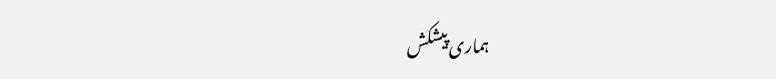ہماری پیشکش